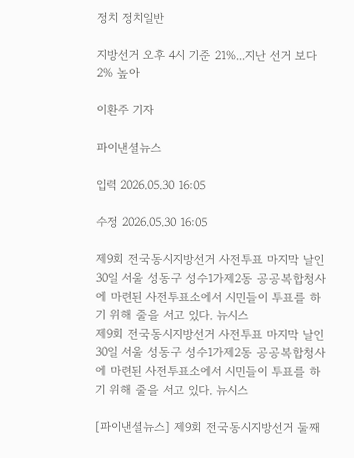정치 정치일반

지방선거 오후 4시 기준 21%...지난 선거 보다 2% 높아

이환주 기자

파이낸셜뉴스

입력 2026.05.30 16:05

수정 2026.05.30 16:05

제9회 전국동시지방선거 사전투표 마지막 날인 30일 서울 성동구 성수1가제2동 공공복합청사에 마련된 사전투표소에서 시민들이 투표를 하기 위해 줄을 서고 있다. 뉴시스
제9회 전국동시지방선거 사전투표 마지막 날인 30일 서울 성동구 성수1가제2동 공공복합청사에 마련된 사전투표소에서 시민들이 투표를 하기 위해 줄을 서고 있다. 뉴시스

[파이낸셜뉴스] 제9회 전국동시지방선거 둘째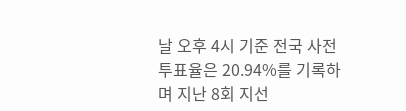날 오후 4시 기준 전국 사전투표율은 20.94%를 기록하며 지난 8회 지선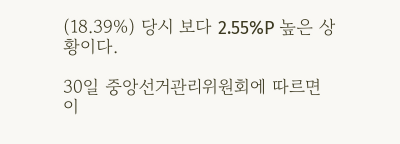(18.39%) 당시 보다 2.55%P 높은 상황이다.

30일 중앙선거관리위원회에 따르면 이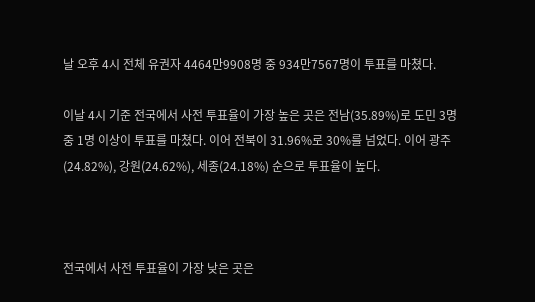날 오후 4시 전체 유권자 4464만9908명 중 934만7567명이 투표를 마쳤다.

이날 4시 기준 전국에서 사전 투표율이 가장 높은 곳은 전남(35.89%)로 도민 3명 중 1명 이상이 투표를 마쳤다. 이어 전북이 31.96%로 30%를 넘었다. 이어 광주(24.82%), 강원(24.62%), 세종(24.18%) 순으로 투표율이 높다.



전국에서 사전 투표율이 가장 낮은 곳은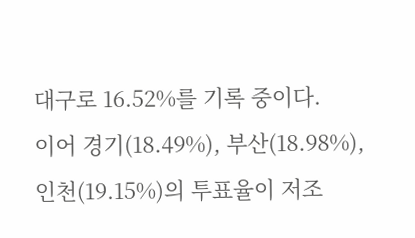대구로 16.52%를 기록 중이다.
이어 경기(18.49%), 부산(18.98%), 인천(19.15%)의 투표율이 저조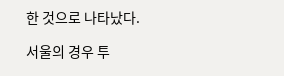한 것으로 나타났다.

서울의 경우 투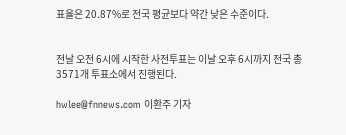표율은 20.87%로 전국 평균보다 약간 낮은 수준이다.


전날 오전 6시에 시작한 사전투표는 이날 오후 6시까지 전국 총 3571개 투표소에서 진행된다.

hwlee@fnnews.com 이환주 기자